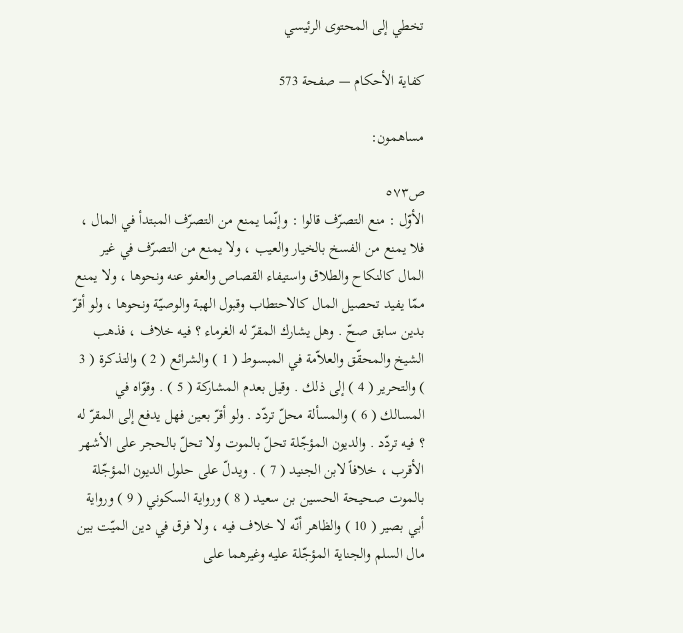تخطي إلى المحتوى الرئيسي

كفاية الأحكام — صفحة 573

مساهمون:

ص٥٧٣
الأوّل : منع التصرّف قالوا : وإنّما يمنع من التصرّف المبتدأ في المال ، فلا يمنع من الفسخ بالخيار والعيب ، ولا يمنع من التصرّف في غير المال كالنكاح والطلاق واستيفاء القصاص والعفو عنه ونحوها ، ولا يمنع ممّا يفيد تحصيل المال كالاحتطاب وقبول الهبة والوصيّة ونحوها ، ولو أقرّ بدين سابق صحّ . وهل يشارك المقرّ له الغرماء ؟ فيه خلاف ، فذهب الشيخ والمحقّق والعلاّمة في المبسوط ( 1 ) والشرائع ( 2 ) والتذكرة ( 3 ) والتحرير ( 4 ) إلى ذلك . وقيل بعدم المشاركة ( 5 ) . وقوّاه في المسالك ( 6 ) والمسألة محلّ تردّد . ولو أقرّ بعين فهل يدفع إلى المقرّ له ؟ فيه تردّد . والديون المؤجّلة تحلّ بالموت ولا تحلّ بالحجر على الأشهر الأقرب ، خلافاً لابن الجنيد ( 7 ) . ويدلّ على حلول الديون المؤجّلة بالموت صحيحة الحسين بن سعيد ( 8 ) ورواية السكوني ( 9 ) ورواية أبي بصير ( 10 ) والظاهر أنّه لا خلاف فيه ، ولا فرق في دين الميّت بين مال السلم والجناية المؤجّلة عليه وغيرهما على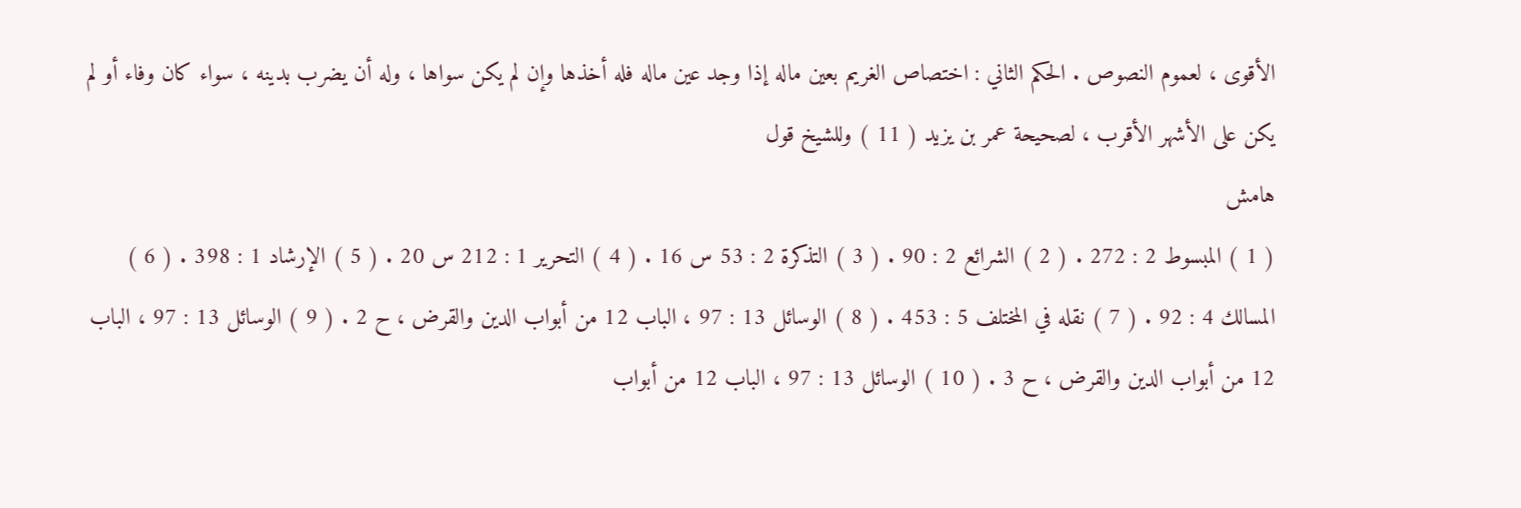الأقوى ، لعموم النصوص . الحكم الثاني : اختصاص الغريم بعين ماله إذا وجد عين ماله فله أخذها وإن لم يكن سواها ، وله أن يضرب بدينه ، سواء كان وفاء أو لم يكن على الأشهر الأقرب ، لصحيحة عمر بن يزيد ( 11 ) وللشيخ قول
هامش
( 1 ) المبسوط 2 : 272 . ( 2 ) الشرائع 2 : 90 . ( 3 ) التذكرة 2 : 53 س 16 . ( 4 ) التحرير 1 : 212 س 20 . ( 5 ) الإرشاد 1 : 398 . ( 6 ) المسالك 4 : 92 . ( 7 ) نقله في المختلف 5 : 453 . ( 8 ) الوسائل 13 : 97 ، الباب 12 من أبواب الدين والقرض ، ح 2 . ( 9 ) الوسائل 13 : 97 ، الباب 12 من أبواب الدين والقرض ، ح 3 . ( 10 ) الوسائل 13 : 97 ، الباب 12 من أبواب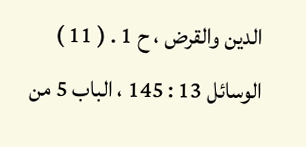الدين والقرض ، ح 1 . ( 11 ) الوسائل 13 : 145 ، الباب 5 من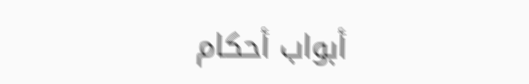أبواب أحكام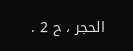الحجر ، ح 2 .